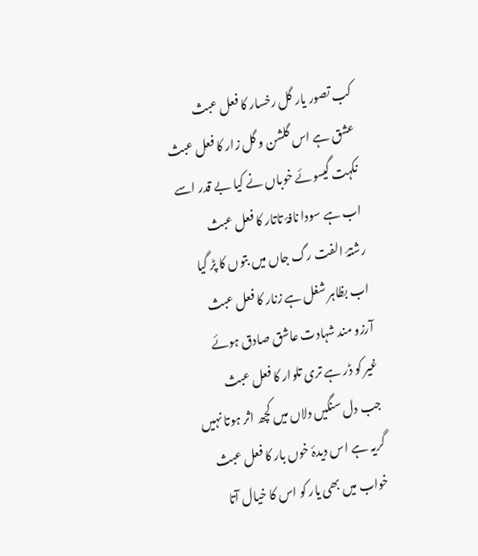کب تصور یار گل رخسار کا فعل عبث
عشق ہے اس گلشن و گل زار کا فعل عبث
نکہت گیسوئے خوباں نے کیا بے قدر اسے
اب ہے سودا نافۂ تاتار کا فعل عبث
رشتۂ الفت رگ جاں میں بتوں کا پڑ گیا
اب بظاہر شغل ہے زنار کا فعل عبث
آرزو مند شہادت عاشق صادق ہوئے
غیر کو ڈر ہے تری تلوار کا فعل عبث
جب دل سنگیں دلاں میں کچھ اثر ہوتا نہیں
گریہ ہے اس دیدۂ خوں بار کا فعل عبث
خواب میں بھی یار کو اس کا خیال آتا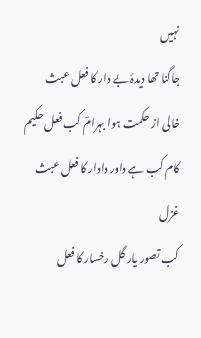نہیں
جاگنا تھا دیدۂ بے دار کا فعل عبث
خالی از حکمت ہوا بہرامؔ کب فعل حکیم
کام کب ہے داور دادار کا فعل عبث
غزل
کب تصور یار گل رخسار کا فعل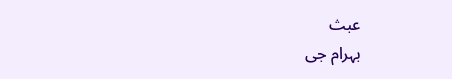عبث
بہرام جی